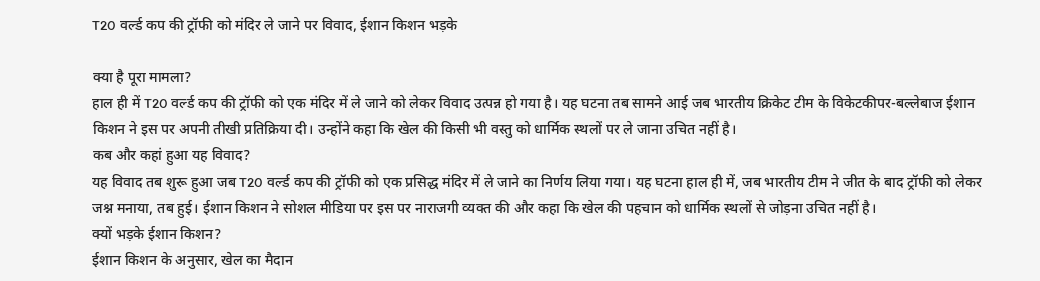T20 वर्ल्ड कप की ट्रॉफी को मंदिर ले जाने पर विवाद, ईशान किशन भड़के

क्या है पूरा मामला?
हाल ही में T20 वर्ल्ड कप की ट्रॉफी को एक मंदिर में ले जाने को लेकर विवाद उत्पन्न हो गया है। यह घटना तब सामने आई जब भारतीय क्रिकेट टीम के विकेटकीपर-बल्लेबाज ईशान किशन ने इस पर अपनी तीखी प्रतिक्रिया दी। उन्होंने कहा कि खेल की किसी भी वस्तु को धार्मिक स्थलों पर ले जाना उचित नहीं है।
कब और कहां हुआ यह विवाद?
यह विवाद तब शुरू हुआ जब T20 वर्ल्ड कप की ट्रॉफी को एक प्रसिद्ध मंदिर में ले जाने का निर्णय लिया गया। यह घटना हाल ही में, जब भारतीय टीम ने जीत के बाद ट्रॉफी को लेकर जश्न मनाया, तब हुई। ईशान किशन ने सोशल मीडिया पर इस पर नाराजगी व्यक्त की और कहा कि खेल की पहचान को धार्मिक स्थलों से जोड़ना उचित नहीं है।
क्यों भड़के ईशान किशन?
ईशान किशन के अनुसार, खेल का मैदान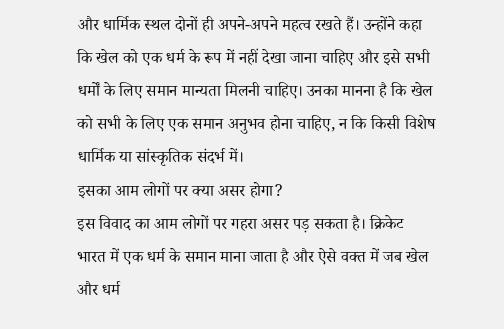और धार्मिक स्थल दोनों ही अपने-अपने महत्व रखते हैं। उन्होंने कहा कि खेल को एक धर्म के रूप में नहीं देखा जाना चाहिए और इसे सभी धर्मों के लिए समान मान्यता मिलनी चाहिए। उनका मानना है कि खेल को सभी के लिए एक समान अनुभव होना चाहिए, न कि किसी विशेष धार्मिक या सांस्कृतिक संदर्भ में।
इसका आम लोगों पर क्या असर होगा?
इस विवाद का आम लोगों पर गहरा असर पड़ सकता है। क्रिकेट भारत में एक धर्म के समान माना जाता है और ऐसे वक्त में जब खेल और धर्म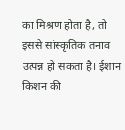का मिश्रण होता है, तो इससे सांस्कृतिक तनाव उत्पन्न हो सकता है। ईशान किशन की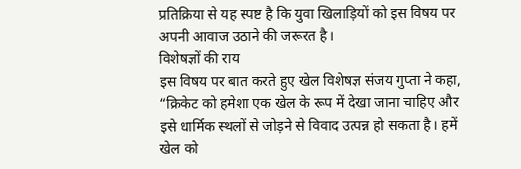प्रतिक्रिया से यह स्पष्ट है कि युवा खिलाड़ियों को इस विषय पर अपनी आवाज उठाने की जरूरत है।
विशेषज्ञों की राय
इस विषय पर बात करते हुए खेल विशेषज्ञ संजय गुप्ता ने कहा, “क्रिकेट को हमेशा एक खेल के रूप में देखा जाना चाहिए और इसे धार्मिक स्थलों से जोड़ने से विवाद उत्पन्न हो सकता है। हमें खेल को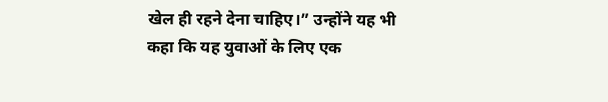खेल ही रहने देना चाहिए।” उन्होंने यह भी कहा कि यह युवाओं के लिए एक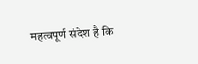महत्वपूर्ण संदेश है कि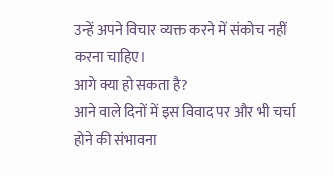उन्हें अपने विचार व्यक्त करने में संकोच नहीं करना चाहिए।
आगे क्या हो सकता है?
आने वाले दिनों में इस विवाद पर और भी चर्चा होने की संभावना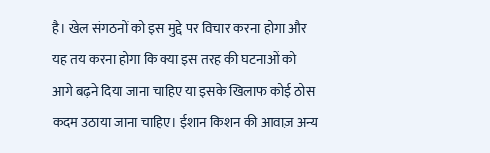है। खेल संगठनों को इस मुद्दे पर विचार करना होगा और यह तय करना होगा कि क्या इस तरह की घटनाओं को आगे बढ़ने दिया जाना चाहिए या इसके खिलाफ कोई ठोस कदम उठाया जाना चाहिए। ईशान किशन की आवाज़ अन्य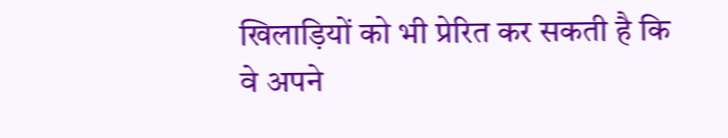खिलाड़ियों को भी प्रेरित कर सकती है कि वे अपने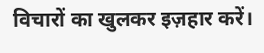विचारों का खुलकर इज़हार करें।